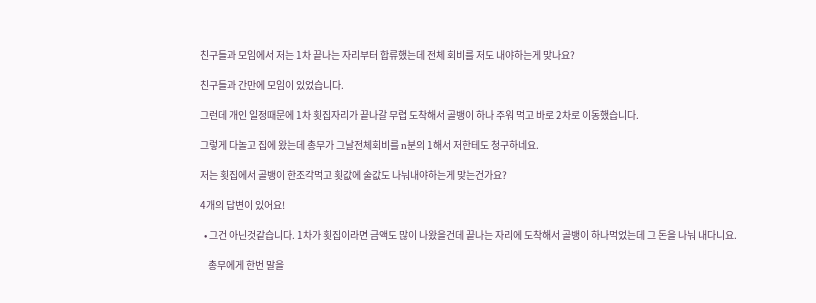친구들과 모임에서 저는 1차 끝나는 자리부터 합류했는데 전체 회비를 저도 내야하는게 맞나요?

친구들과 간만에 모임이 있었습니다.

그런데 개인 일정때문에 1차 횟집자리가 끝나갈 무렵 도착해서 골뱅이 하나 주워 먹고 바로 2차로 이동했습니다.

그렇게 다놀고 집에 왔는데 총무가 그날전체회비를 n분의 1해서 저한테도 청구하네요.

저는 횟집에서 골뱅이 한조각먹고 횟값에 술값도 나눠내야하는게 맞는건가요?

4개의 답변이 있어요!

  • 그건 아닌것같습니다. 1차가 횟집이라면 금액도 많이 나왔을건데 끝나는 자리에 도착해서 골뱅이 하나먹었는데 그 돈을 나눠 내다니요.

    총무에게 한번 말을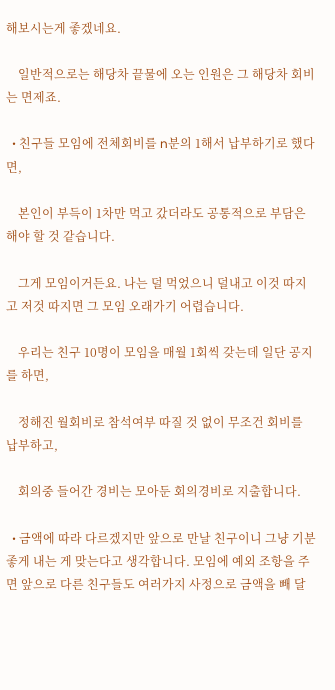해보시는게 좋겠네요.

    일반적으로는 해당차 끝물에 오는 인원은 그 해당차 회비는 면제죠.

  • 친구들 모임에 전체회비를 n분의 1해서 납부하기로 했다면,

    본인이 부득이 1차만 먹고 갔더라도 공통적으로 부담은 해야 할 것 같습니다.

    그게 모임이거든요. 나는 덜 먹었으니 덜내고 이것 따지고 저것 따지면 그 모임 오래가기 어렵습니다.

    우리는 친구 10명이 모임을 매월 1회씩 갖는데 일단 공지를 하면,

    정해진 월회비로 참석여부 따질 것 없이 무조건 회비를 납부하고,

    회의중 들어간 경비는 모아둔 회의경비로 지출합니다.

  • 금액에 따라 다르겠지만 앞으로 만날 친구이니 그냥 기분좋게 내는 게 맞는다고 생각합니다. 모임에 예외 조항을 주면 앞으로 다른 친구들도 여러가지 사정으로 금액을 빼 달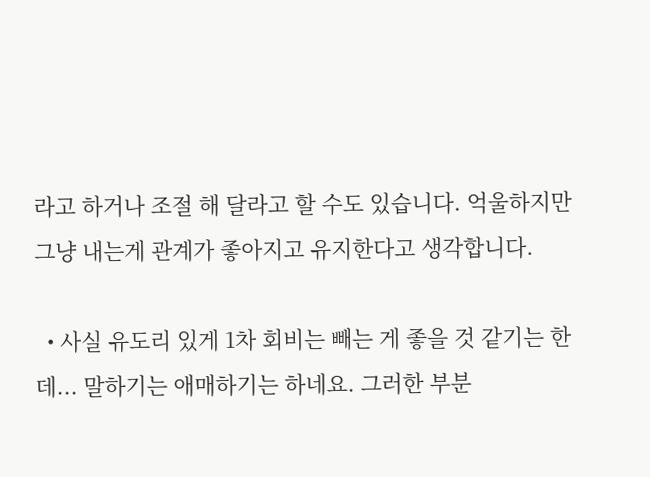라고 하거나 조절 해 달라고 할 수도 있습니다. 억울하지만 그냥 내는게 관계가 좋아지고 유지한다고 생각합니다.

  • 사실 유도리 있게 1차 회비는 빼는 게 좋을 것 같기는 한데... 말하기는 애매하기는 하네요. 그러한 부분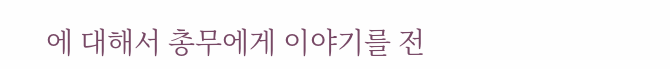에 대해서 총무에게 이야기를 전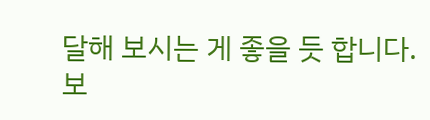달해 보시는 게 좋을 듯 합니다. 보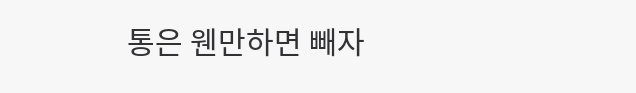통은 웬만하면 빼자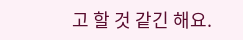고 할 것 같긴 해요.